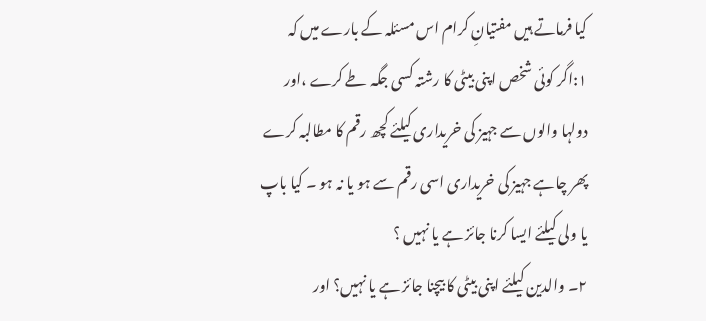کیا فرماتے ہیں مفتیانِ کرام اس مسئلہ کے بارے میں کہ
۱:اگر کوئی شخص اپنی بیٹی کا رشتہ کسی جگہ طے کرے ،اور دولہا والوں سے جہیز کی خریداری کیلئے کچھ رقم کا مطالبہ کرے پھر چاہے جہیز کی خریداری اسی رقم سے ہو یا نہ ہو ۔ کیا باپ یا ولی کیلئے ایسا کرنا جائز ہے یا نہیں ؟
۲۔ والدین کیلئے اپنی بیٹی کا بیچنا جائز ہے یا نہیں؟ اور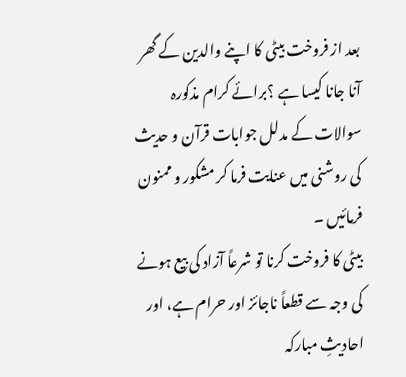بعد از فروخت بیٹی کا اپنے والدین کے گھر آنا جانا کیسا ہے ؟برائے کرام مذکورہ سوالات کے مدلل جوابات قرآن و حدیث کی روشنی میں عنایت فرما کر مشکور و ممنون فرمائیں ۔
بیٹی کا فروخت کرنا تو شرعاً آزاد کی بیع ہونے کی وجہ سے قطعاً ناجائز اور حرام ہے، اور احادیثِ مبارکہ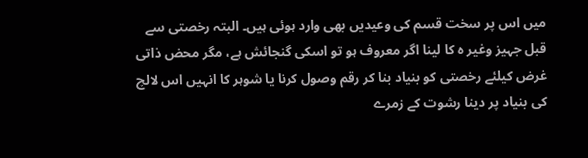میں اس پر سخت قسم کی وعیدیں بھی وارد ہوئی ہیں۔ البتہ رخصتی سے قبل جہیز وغیر ہ کا لینا اگر معروف ہو تو اسکی گنجائش ہے، مگر محض ذاتی غرض کیلئے رخصتی کو بنیاد بنا کر رقم وصول کرنا یا شوہر کا انہیں اس لالچ کی بنیاد پر دینا رشوت کے زمرے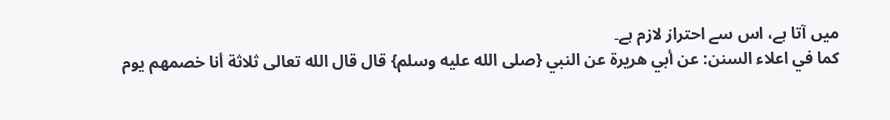میں آتا ہے، اس سے احتراز لازم ہے۔
كما في اعلاء السنن: عن أبي هريرة عن النبي {صلى الله عليه وسلم} قال قال الله تعالى ثلاثة أنا خصمهم يوم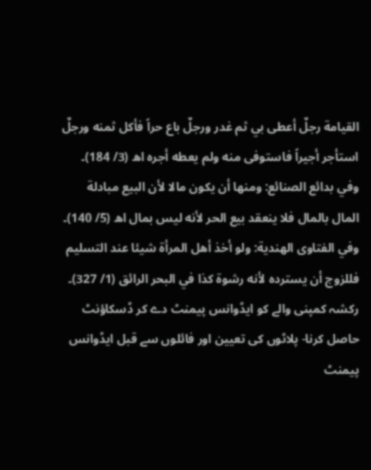القيامة رجلٌ أعطى بي ثم غدر ورجلٌ باع حراً فأكل ثمنه ورجلٌ استأجر أجيراً فاستوفى منه ولم يعطه أجره اھ (3/ 184)۔
وفي بدائع الصنائع: ومنها أن يكون مالا لأن البيع مبادلة المال بالمال فلا ينعقد بيع الحر لأنه ليس بمال اھ (5/ 140)۔
وفي الفتاوى الهندية: ولو أخذ أهل المرأة شيئا عند التسليم فللزوج أن يسترده لأنه رشوة كذا في البحر الرائق (1/ 327)۔
رکشہ کمپنی والے کو ایڈوانس پیمنٹ دے کر ڈسکاؤنٹ حاصل کرنا- پلاٹوں کی تعیین اور فائلوں سے قبل ایڈوانس پیمنٹ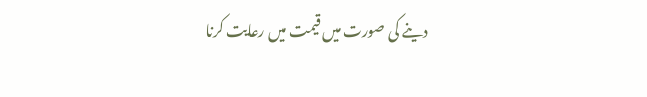دینے کی صورت میں قیمت میں رعایت کرنا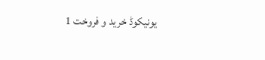یونیکوڈ خرید و فروخت 1